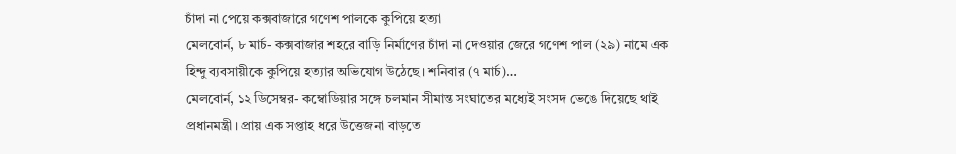চাঁদা না পেয়ে কক্সবাজারে গণেশ পালকে কুপিয়ে হত্যা
মেলবোর্ন, ৮ মার্চ- কক্সবাজার শহরে বাড়ি নির্মাণের চাঁদা না দেওয়ার জেরে গণেশ পাল (২৯) নামে এক হিন্দু ব্যবসায়ীকে কুপিয়ে হত্যার অভিযোগ উঠেছে। শনিবার (৭ মার্চ)…
মেলবোর্ন, ১২ ডিসেম্বর- কম্বোডিয়ার সঙ্গে চলমান সীমান্ত সংঘাতের মধ্যেই সংসদ ভেঙে দিয়েছে থাই প্রধানমন্ত্রী। প্রায় এক সপ্তাহ ধরে উত্তেজনা বাড়তে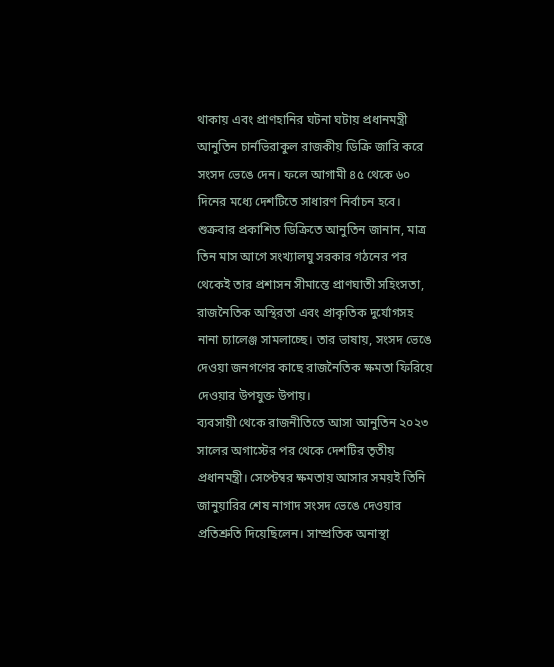থাকায় এবং প্রাণহানির ঘটনা ঘটায় প্রধানমন্ত্রী আনুতিন চার্নভিরাকুল রাজকীয় ডিক্রি জারি করে সংসদ ভেঙে দেন। ফলে আগামী ৪৫ থেকে ৬০ দিনের মধ্যে দেশটিতে সাধারণ নির্বাচন হবে।
শুক্রবার প্রকাশিত ডিক্রিতে আনুতিন জানান, মাত্র তিন মাস আগে সংখ্যালঘু সরকার গঠনের পর থেকেই তার প্রশাসন সীমান্তে প্রাণঘাতী সহিংসতা, রাজনৈতিক অস্থিরতা এবং প্রাকৃতিক দুর্যোগসহ নানা চ্যালেঞ্জ সামলাচ্ছে। তার ভাষায়, সংসদ ভেঙে দেওয়া জনগণের কাছে রাজনৈতিক ক্ষমতা ফিরিয়ে দেওয়ার উপযুক্ত উপায়।
ব্যবসায়ী থেকে রাজনীতিতে আসা আনুতিন ২০২৩ সালের অগাস্টের পর থেকে দেশটির তৃতীয় প্রধানমন্ত্রী। সেপ্টেম্বর ক্ষমতায় আসার সময়ই তিনি জানুয়ারির শেষ নাগাদ সংসদ ভেঙে দেওয়ার প্রতিশ্রুতি দিয়েছিলেন। সাম্প্রতিক অনাস্থা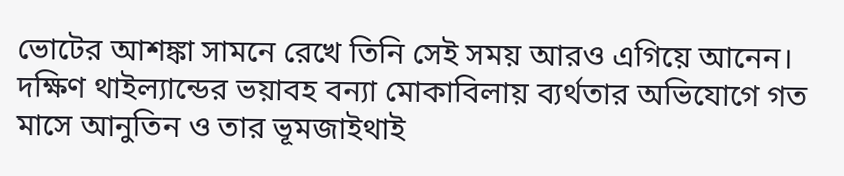ভোটের আশঙ্কা সামনে রেখে তিনি সেই সময় আরও এগিয়ে আনেন।
দক্ষিণ থাইল্যান্ডের ভয়াবহ বন্যা মোকাবিলায় ব্যর্থতার অভিযোগে গত মাসে আনুতিন ও তার ভূমজাইথাই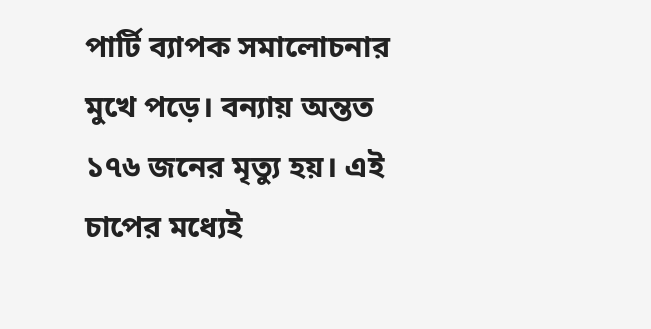পার্টি ব্যাপক সমালোচনার মুখে পড়ে। বন্যায় অন্তত ১৭৬ জনের মৃত্যু হয়। এই চাপের মধ্যেই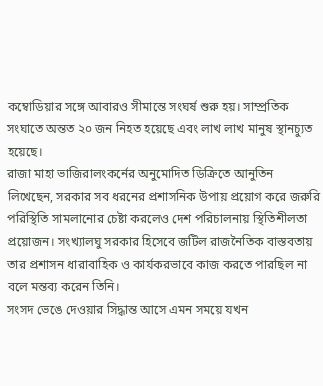কম্বোডিয়ার সঙ্গে আবারও সীমান্তে সংঘর্ষ শুরু হয়। সাম্প্রতিক সংঘাতে অন্তত ২০ জন নিহত হয়েছে এবং লাখ লাখ মানুষ স্থানচ্যুত হয়েছে।
রাজা মাহা ভাজিরালংকর্নের অনুমোদিত ডিক্রিতে আনুতিন লিখেছেন, সরকার সব ধরনের প্রশাসনিক উপায় প্রয়োগ করে জরুরি পরিস্থিতি সামলানোর চেষ্টা করলেও দেশ পরিচালনায় স্থিতিশীলতা প্রয়োজন। সংখ্যালঘু সরকার হিসেবে জটিল রাজনৈতিক বাস্তবতায় তার প্রশাসন ধারাবাহিক ও কার্যকরভাবে কাজ করতে পারছিল না বলে মন্তব্য করেন তিনি।
সংসদ ভেঙে দেওয়ার সিদ্ধান্ত আসে এমন সময়ে যখন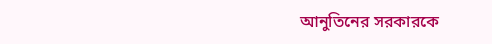আনুতিনের সরকারকে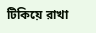টিকিয়ে রাখা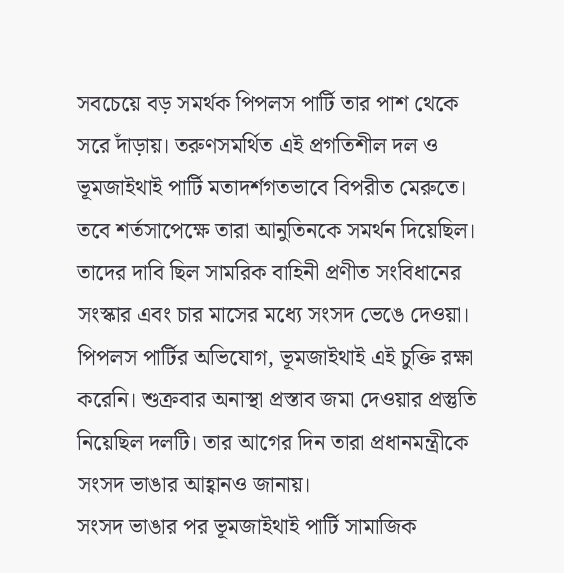সবচেয়ে বড় সমর্থক পিপলস পার্টি তার পাশ থেকে সরে দাঁড়ায়। তরুণসমর্থিত এই প্রগতিশীল দল ও ভূমজাইথাই পার্টি মতাদর্শগতভাবে বিপরীত মেরুতে। তবে শর্তসাপেক্ষে তারা আনুতিনকে সমর্থন দিয়েছিল। তাদের দাবি ছিল সামরিক বাহিনী প্রণীত সংবিধানের সংস্কার এবং চার মাসের মধ্যে সংসদ ভেঙে দেওয়া। পিপলস পার্টির অভিযোগ, ভূমজাইথাই এই চুক্তি রক্ষা করেনি। শুক্রবার অনাস্থা প্রস্তাব জমা দেওয়ার প্রস্তুতি নিয়েছিল দলটি। তার আগের দিন তারা প্রধানমন্ত্রীকে সংসদ ভাঙার আহ্বানও জানায়।
সংসদ ভাঙার পর ভূমজাইথাই পার্টি সামাজিক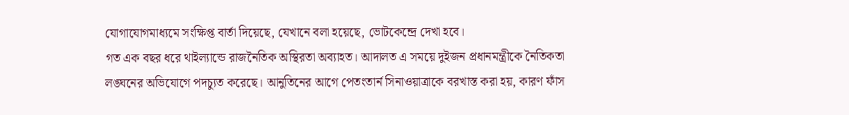যোগাযোগমাধ্যমে সংক্ষিপ্ত বার্তা দিয়েছে, যেখানে বলা হয়েছে, ভোটকেন্দ্রে দেখা হবে।
গত এক বছর ধরে থাইল্যান্ডে রাজনৈতিক অস্থিরতা অব্যাহত। আদালত এ সময়ে দুইজন প্রধানমন্ত্রীকে নৈতিকতা লঙ্ঘনের অভিযোগে পদচ্যুত করেছে। আনুতিনের আগে পেতংতার্ন সিনাওয়াত্রাকে বরখাস্ত করা হয়, কারণ ফাঁস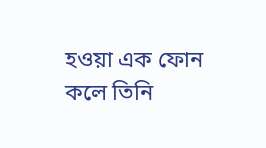হওয়া এক ফোন কলে তিনি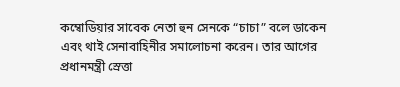কম্বোডিয়ার সাবেক নেতা হুন সেনকে “চাচা” বলে ডাকেন এবং থাই সেনাবাহিনীর সমালোচনা করেন। তার আগের প্রধানমন্ত্রী স্রেত্তা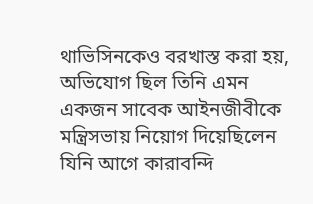থাভিসিনকেও বরখাস্ত করা হয়, অভিযোগ ছিল তিনি এমন একজন সাবেক আইনজীবীকে মন্ত্রিসভায় নিয়োগ দিয়েছিলেন যিনি আগে কারাবন্দি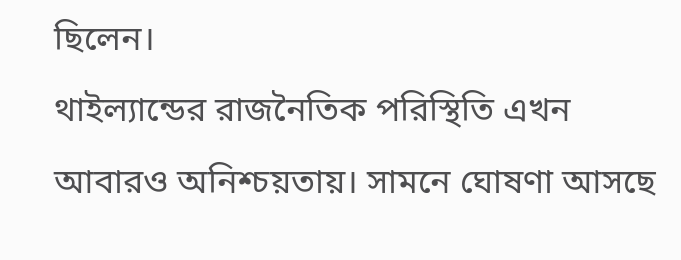ছিলেন।
থাইল্যান্ডের রাজনৈতিক পরিস্থিতি এখন আবারও অনিশ্চয়তায়। সামনে ঘোষণা আসছে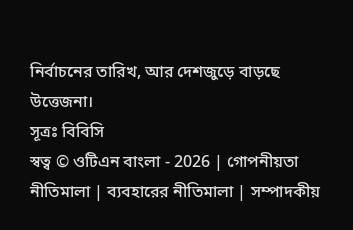নির্বাচনের তারিখ, আর দেশজুড়ে বাড়ছে উত্তেজনা।
সূত্রঃ বিবিসি
স্বত্ব © ওটিএন বাংলা - 2026 | গোপনীয়তা নীতিমালা | ব্যবহারের নীতিমালা | সম্পাদকীয়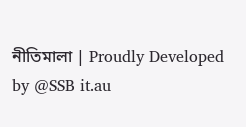নীতিমালা | Proudly Developed by @SSB it.au